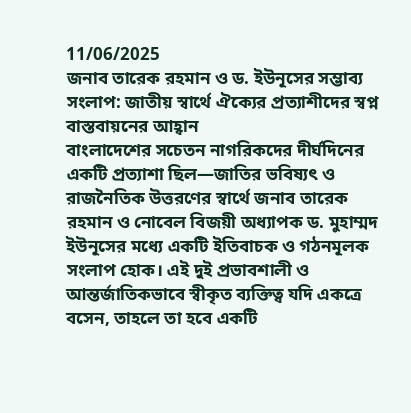11/06/2025
জনাব তারেক রহমান ও ড. ইউনূসের সম্ভাব্য সংলাপ: জাতীয় স্বার্থে ঐক্যের প্রত্যাশীদের স্বপ্ন বাস্তবায়নের আহ্বান
বাংলাদেশের সচেতন নাগরিকদের দীর্ঘদিনের একটি প্রত্যাশা ছিল—জাতির ভবিষ্যৎ ও রাজনৈতিক উত্তরণের স্বার্থে জনাব তারেক রহমান ও নোবেল বিজয়ী অধ্যাপক ড. মুহাম্মদ ইউনূসের মধ্যে একটি ইতিবাচক ও গঠনমূলক সংলাপ হোক। এই দুই প্রভাবশালী ও আন্তর্জাতিকভাবে স্বীকৃত ব্যক্তিত্ব যদি একত্রে বসেন, তাহলে তা হবে একটি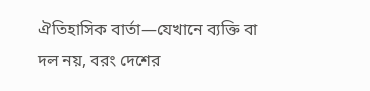ঐতিহাসিক বার্তা—যেখানে ব্যক্তি বা দল নয়, বরং দেশের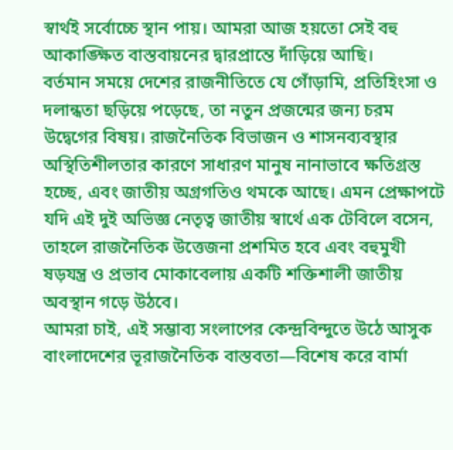স্বার্থই সর্বোচ্চে স্থান পায়। আমরা আজ হয়তো সেই বহু আকাঙ্ক্ষিত বাস্তবায়নের দ্বারপ্রান্তে দাঁড়িয়ে আছি।
বর্তমান সময়ে দেশের রাজনীতিতে যে গোঁড়ামি, প্রতিহিংসা ও দলান্ধতা ছড়িয়ে পড়েছে, তা নতুন প্রজন্মের জন্য চরম উদ্বেগের বিষয়। রাজনৈতিক বিভাজন ও শাসনব্যবস্থার অস্থিতিশীলতার কারণে সাধারণ মানুষ নানাভাবে ক্ষতিগ্রস্ত হচ্ছে, এবং জাতীয় অগ্রগতিও থমকে আছে। এমন প্রেক্ষাপটে যদি এই দুই অভিজ্ঞ নেতৃত্ব জাতীয় স্বার্থে এক টেবিলে বসেন, তাহলে রাজনৈতিক উত্তেজনা প্রশমিত হবে এবং বহুমুখী ষড়যন্ত্র ও প্রভাব মোকাবেলায় একটি শক্তিশালী জাতীয় অবস্থান গড়ে উঠবে।
আমরা চাই, এই সম্ভাব্য সংলাপের কেন্দ্রবিন্দুতে উঠে আসুক বাংলাদেশের ভূরাজনৈতিক বাস্তবতা—বিশেষ করে বার্মা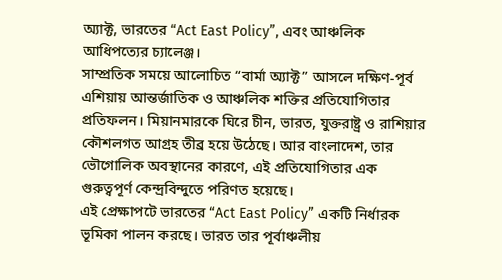অ্যাক্ট, ভারতের “Act East Policy”, এবং আঞ্চলিক আধিপত্যের চ্যালেঞ্জ।
সাম্প্রতিক সময়ে আলোচিত “বার্মা অ্যাক্ট” আসলে দক্ষিণ-পূর্ব এশিয়ায় আন্তর্জাতিক ও আঞ্চলিক শক্তির প্রতিযোগিতার প্রতিফলন। মিয়ানমারকে ঘিরে চীন, ভারত, যুক্তরাষ্ট্র ও রাশিয়ার কৌশলগত আগ্রহ তীব্র হয়ে উঠেছে। আর বাংলাদেশ, তার ভৌগোলিক অবস্থানের কারণে, এই প্রতিযোগিতার এক গুরুত্বপূর্ণ কেন্দ্রবিন্দুতে পরিণত হয়েছে।
এই প্রেক্ষাপটে ভারতের “Act East Policy” একটি নির্ধারক ভূমিকা পালন করছে। ভারত তার পূর্বাঞ্চলীয়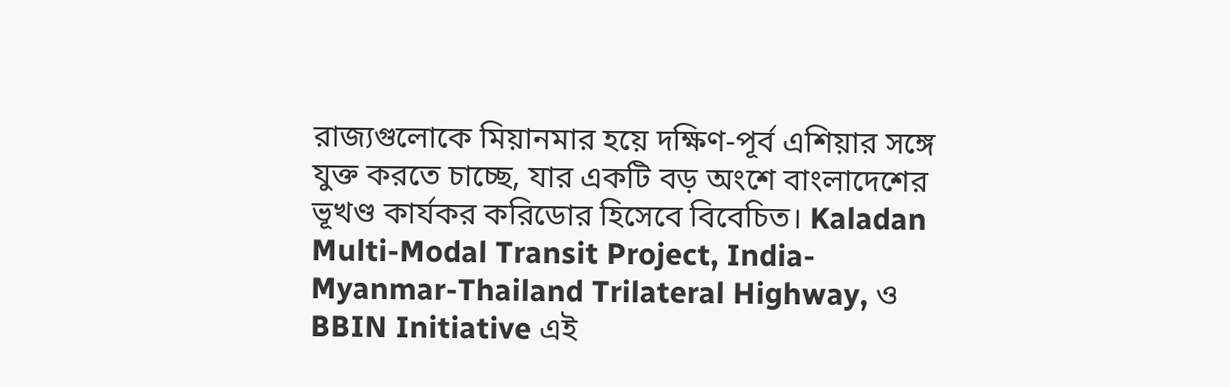রাজ্যগুলোকে মিয়ানমার হয়ে দক্ষিণ-পূর্ব এশিয়ার সঙ্গে যুক্ত করতে চাচ্ছে, যার একটি বড় অংশে বাংলাদেশের ভূখণ্ড কার্যকর করিডোর হিসেবে বিবেচিত। Kaladan Multi-Modal Transit Project, India-Myanmar-Thailand Trilateral Highway, ও BBIN Initiative এই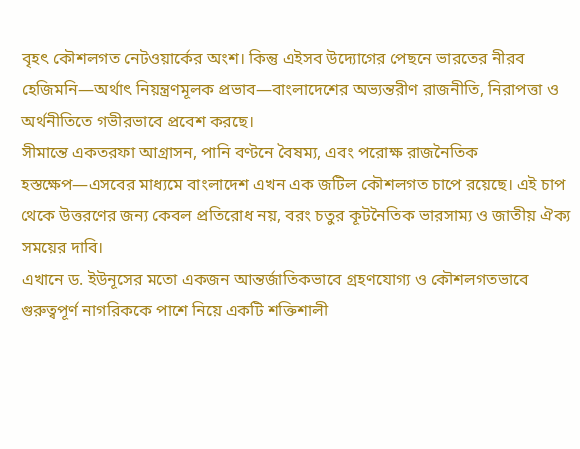বৃহৎ কৌশলগত নেটওয়ার্কের অংশ। কিন্তু এইসব উদ্যোগের পেছনে ভারতের নীরব হেজিমনি—অর্থাৎ নিয়ন্ত্রণমূলক প্রভাব—বাংলাদেশের অভ্যন্তরীণ রাজনীতি, নিরাপত্তা ও অর্থনীতিতে গভীরভাবে প্রবেশ করছে।
সীমান্তে একতরফা আগ্রাসন, পানি বণ্টনে বৈষম্য, এবং পরোক্ষ রাজনৈতিক হস্তক্ষেপ—এসবের মাধ্যমে বাংলাদেশ এখন এক জটিল কৌশলগত চাপে রয়েছে। এই চাপ থেকে উত্তরণের জন্য কেবল প্রতিরোধ নয়, বরং চতুর কূটনৈতিক ভারসাম্য ও জাতীয় ঐক্য সময়ের দাবি।
এখানে ড. ইউনূসের মতো একজন আন্তর্জাতিকভাবে গ্রহণযোগ্য ও কৌশলগতভাবে গুরুত্বপূর্ণ নাগরিককে পাশে নিয়ে একটি শক্তিশালী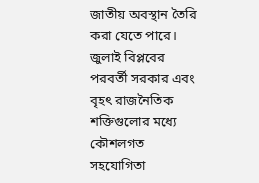জাতীয় অবস্থান তৈরি করা যেতে পারে। জুলাই বিপ্লবের পরবর্তী সরকার এবং বৃহৎ রাজনৈতিক শক্তিগুলোর মধ্যে কৌশলগত সহযোগিতা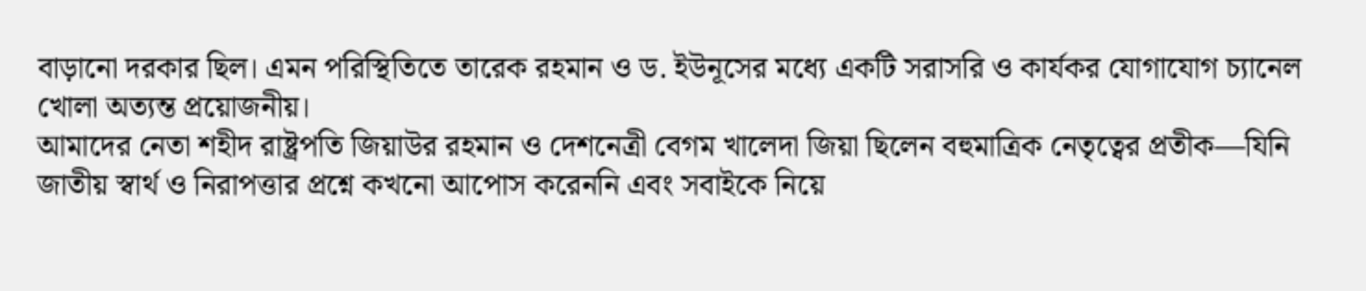বাড়ানো দরকার ছিল। এমন পরিস্থিতিতে তারেক রহমান ও ড. ইউনূসের মধ্যে একটি সরাসরি ও কার্যকর যোগাযোগ চ্যানেল খোলা অত্যন্ত প্রয়োজনীয়।
আমাদের নেতা শহীদ রাষ্ট্রপতি জিয়াউর রহমান ও দেশনেত্রী বেগম খালেদা জিয়া ছিলেন বহুমাত্রিক নেতৃত্বের প্রতীক—যিনি জাতীয় স্বার্থ ও নিরাপত্তার প্রশ্নে কখনো আপোস করেননি এবং সবাইকে নিয়ে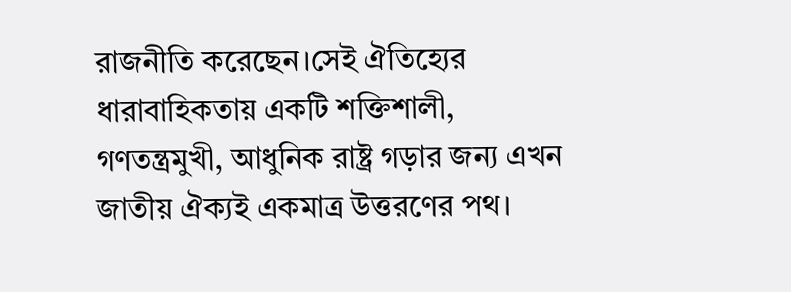রাজনীতি করেছেন।সেই ঐতিহ্যের ধারাবাহিকতায় একটি শক্তিশালী, গণতন্ত্রমুখী, আধুনিক রাষ্ট্র গড়ার জন্য এখন জাতীয় ঐক্যই একমাত্র উত্তরণের পথ।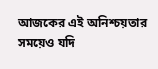আজকের এই অনিশ্চয়তার সময়েও যদি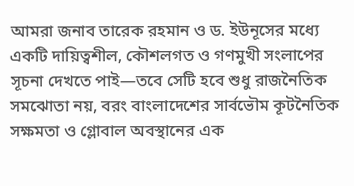আমরা জনাব তারেক রহমান ও ড. ইউনূসের মধ্যে একটি দায়িত্বশীল, কৌশলগত ও গণমুখী সংলাপের সূচনা দেখতে পাই—তবে সেটি হবে শুধু রাজনৈতিক সমঝোতা নয়, বরং বাংলাদেশের সার্বভৌম কূটনৈতিক সক্ষমতা ও গ্লোবাল অবস্থানের এক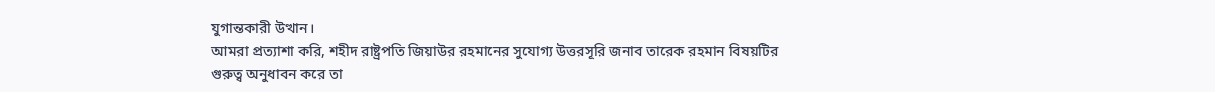যুগান্তকারী উত্থান।
আমরা প্রত্যাশা করি, শহীদ রাষ্ট্রপতি জিয়াউর রহমানের সুযোগ্য উত্তরসূরি জনাব তারেক রহমান বিষয়টির গুরুত্ব অনুধাবন করে তা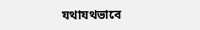যথাযথভাবে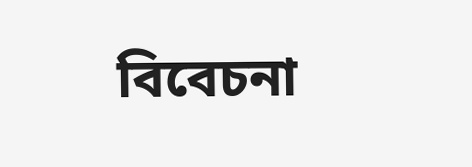বিবেচনা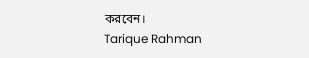করবেন।
Tarique Rahman